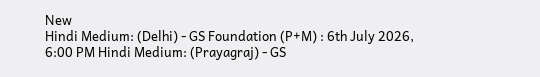New
Hindi Medium: (Delhi) - GS Foundation (P+M) : 6th July 2026, 6:00 PM Hindi Medium: (Prayagraj) - GS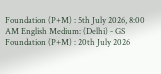Foundation (P+M) : 5th July 2026, 8:00 AM English Medium: (Delhi) - GS Foundation (P+M) : 20th July 2026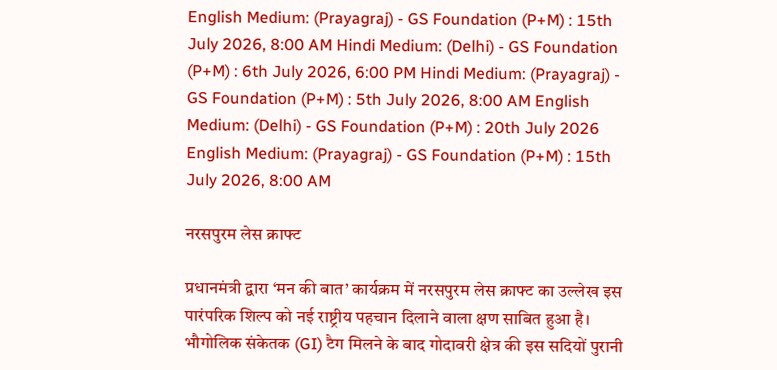English Medium: (Prayagraj) - GS Foundation (P+M) : 15th July 2026, 8:00 AM Hindi Medium: (Delhi) - GS Foundation (P+M) : 6th July 2026, 6:00 PM Hindi Medium: (Prayagraj) - GS Foundation (P+M) : 5th July 2026, 8:00 AM English Medium: (Delhi) - GS Foundation (P+M) : 20th July 2026 English Medium: (Prayagraj) - GS Foundation (P+M) : 15th July 2026, 8:00 AM

नरसपुरम लेस क्राफ्ट

प्रधानमंत्री द्वारा ‘मन की बात’ कार्यक्रम में नरसपुरम लेस क्राफ्ट का उल्लेख इस पारंपरिक शिल्प को नई राष्ट्रीय पहचान दिलाने वाला क्षण साबित हुआ है। भौगोलिक संकेतक (GI) टैग मिलने के बाद गोदावरी क्षेत्र की इस सदियों पुरानी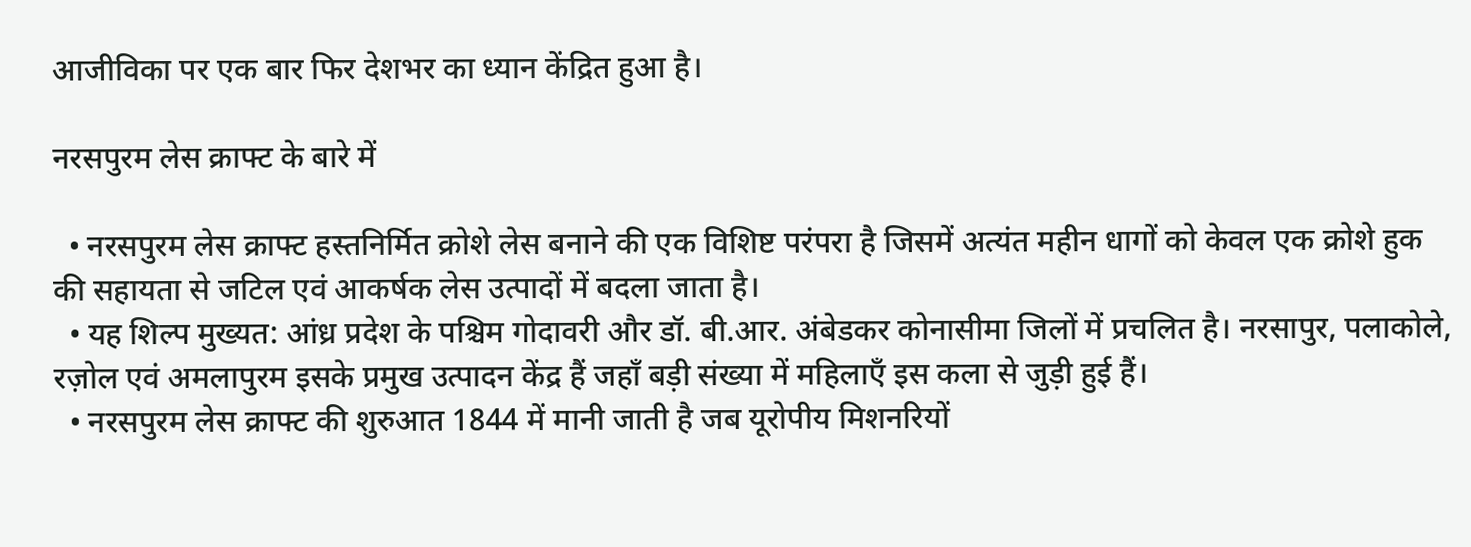आजीविका पर एक बार फिर देशभर का ध्यान केंद्रित हुआ है।

नरसपुरम लेस क्राफ्ट के बारे में

  • नरसपुरम लेस क्राफ्ट हस्तनिर्मित क्रोशे लेस बनाने की एक विशिष्ट परंपरा है जिसमें अत्यंत महीन धागों को केवल एक क्रोशे हुक की सहायता से जटिल एवं आकर्षक लेस उत्पादों में बदला जाता है।
  • यह शिल्प मुख्यत: आंध्र प्रदेश के पश्चिम गोदावरी और डॉ. बी.आर. अंबेडकर कोनासीमा जिलों में प्रचलित है। नरसापुर, पलाकोले, रज़ोल एवं अमलापुरम इसके प्रमुख उत्पादन केंद्र हैं जहाँ बड़ी संख्या में महिलाएँ इस कला से जुड़ी हुई हैं।
  • नरसपुरम लेस क्राफ्ट की शुरुआत 1844 में मानी जाती है जब यूरोपीय मिशनरियों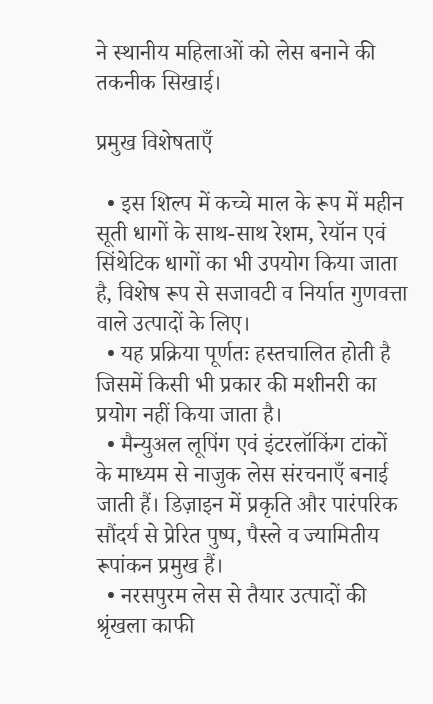ने स्थानीय महिलाओं को लेस बनाने की तकनीक सिखाई।

प्रमुख विशेषताएँ

  • इस शिल्प में कच्चे माल के रूप में महीन सूती धागों के साथ-साथ रेशम, रेयॉन एवं सिंथेटिक धागों का भी उपयोग किया जाता है, विशेष रूप से सजावटी व निर्यात गुणवत्ता वाले उत्पादों के लिए।
  • यह प्रक्रिया पूर्णतः हस्तचालित होती है जिसमें किसी भी प्रकार की मशीनरी का प्रयोग नहीं किया जाता है।
  • मैन्युअल लूपिंग एवं इंटरलॉकिंग टांकों के माध्यम से नाजुक लेस संरचनाएँ बनाई जाती हैं। डिज़ाइन में प्रकृति और पारंपरिक सौंदर्य से प्रेरित पुष्प, पैस्ले व ज्यामितीय रूपांकन प्रमुख हैं।
  • नरसपुरम लेस से तैयार उत्पादों की श्रृंखला काफी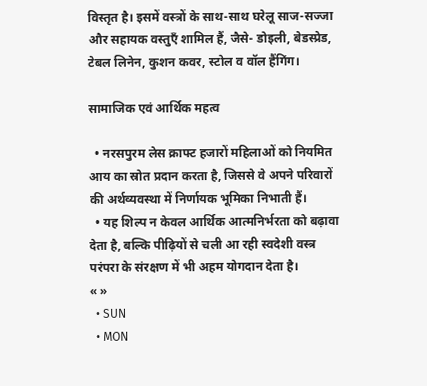विस्तृत है। इसमें वस्त्रों के साथ-साथ घरेलू साज-सज्जा और सहायक वस्तुएँ शामिल हैं, जैसे- डोइली, बेडस्प्रेड, टेबल लिनेन, कुशन कवर, स्टोल व वॉल हैंगिंग।

सामाजिक एवं आर्थिक महत्व

  • नरसपुरम लेस क्राफ्ट हजारों महिलाओं को नियमित आय का स्रोत प्रदान करता है, जिससे वे अपने परिवारों की अर्थव्यवस्था में निर्णायक भूमिका निभाती हैं।
  • यह शिल्प न केवल आर्थिक आत्मनिर्भरता को बढ़ावा देता है, बल्कि पीढ़ियों से चली आ रही स्वदेशी वस्त्र परंपरा के संरक्षण में भी अहम योगदान देता है।
« »
  • SUN
  • MON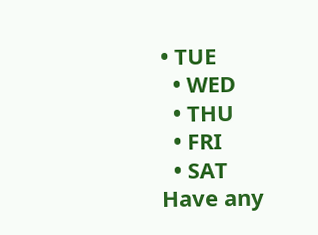• TUE
  • WED
  • THU
  • FRI
  • SAT
Have any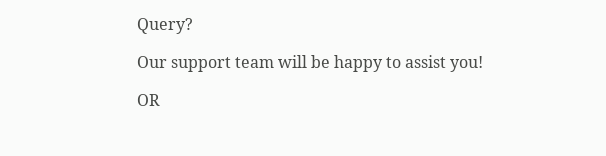Query?

Our support team will be happy to assist you!

OR